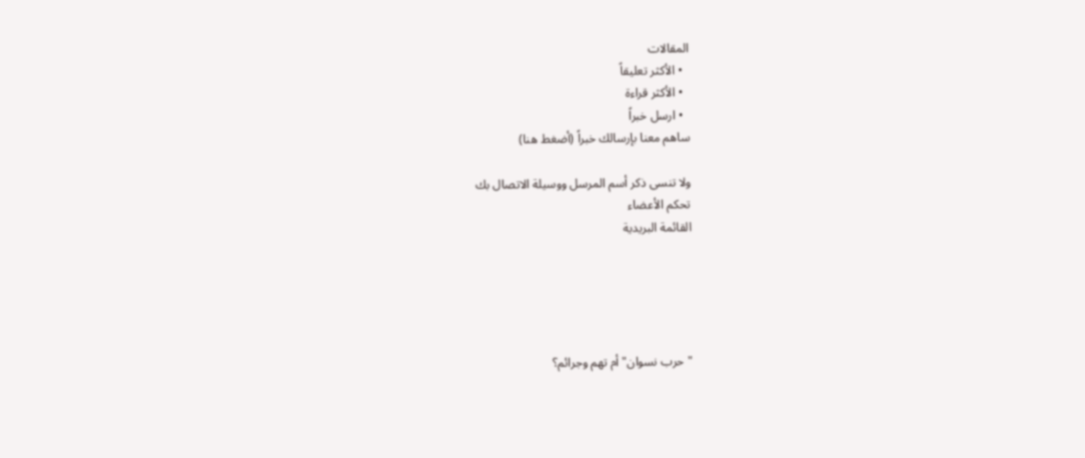المقالات
  • الأكثر تعليقاً
  • الأكثر قراءة
  • ارسل خبراً
ساهم معنا بإرسالك خبراً (أضغط هنا)

ولا تنسى ذكر أسم المرسل ووسيلة الاتصال بك
تحكم الأعضاء
القائمة البريدية





"حرب نسوان" أم تهم وجرائم؟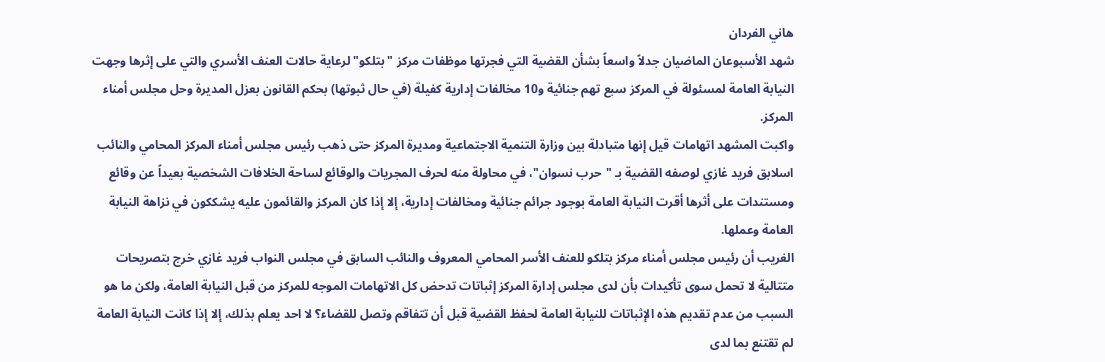هاني الفردان
شهد الأسبوعان الماضيان جدلاً واسعاً بشأن القضية التي فجرتها موظفات مركز "بتلكو" لرعاية حالات العنف الأسري والتي على إثرها وجهت النيابة العامة لمسئولة في المركز سبع تهم جنائية و10 مخالفات إدارية كفيلة (في حال ثبوتها) بحكم القانون بعزل المديرة وحل مجلس أمناء المركز.
واكبت المشهد اتهامات قيل إنها متبادلة بين وزارة التنمية الاجتماعية ومديرة المركز حتى ذهب رئيس مجلس أمناء المركز المحامي والنائب اسلابق فريد غازي لوصفه القضية بـ "حرب نسوان"، في محاولة منه لحرف المجريات والوقائع لساحة الخلافات الشخصية بعيداً عن وقائع ومستندات على أثرها أقرت النيابة العامة بوجود جرائم جنائية ومخالفات إدارية، إلا إذا كان المركز والقائمون عليه يشككون في نزاهة النيابة العامة وعملها.
الغريب أن رئيس مجلس أمناء مركز بتلكو للعنف الأسر المحامي المعروف والنائب السابق في مجلس النواب فريد غازي خرج بتصريحات متتالية لا تحمل سوى تأكيدات بأن لدى مجلس إدارة المركز إثباتات تدحض كل الاتهامات الموجه للمركز من قبل النيابة العامة، ولكن ما هو السبب من عدم تقديم هذه الإثباتات للنيابة العامة لحفظ القضية قبل أن تتفاقم وتصل للقضاء؟ لا احد يعلم بذلك، إلا إذا كانت النيابة العامة لم تقتنع بما لدى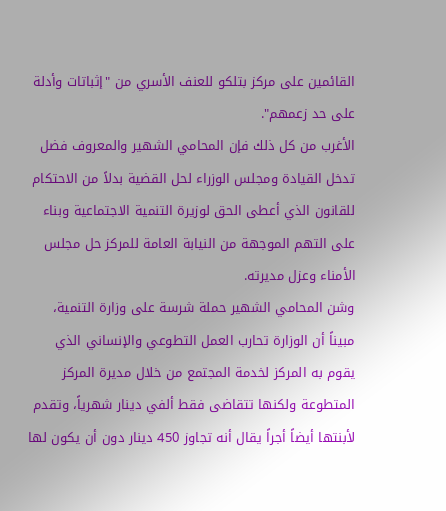القائمين على مركز بتلكو للعنف الأسري من "إثباتات وأدلة على حد زعمهم".
الأغرب من كل ذلك فإن المحامي الشهير والمعروف فضل تدخل القيادة ومجلس الوزراء لحل القضية بدلاً من الاحتكام للقانون الذي أعطى الحق لوزيرة التنمية الاجتماعية وبناء على التهم الموجهة من النيابة العامة للمركز حل مجلس الأمناء وعزل مديرته.
وشن المحامي الشهير حملة شرسة على وزارة التنمية، مبيناً أن الوزارة تحارب العمل التطوعي والإنساني الذي يقوم به المركز لخدمة المجتمع من خلال مديرة المركز المتطوعة ولكنها تتقاضى فقط ألفي دينار شهرياً، وتقدم لأبنتها أيضاً أجراً يقال أنه تجاوز 450 دينار دون أن يكون لها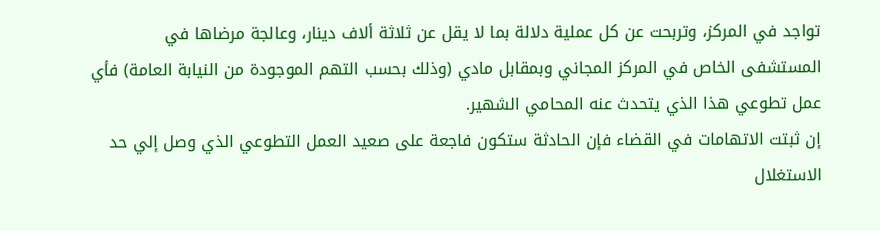تواجد في المركز، وتربحت عن كل عملية دلالة بما لا يقل عن ثلاثة ألاف دينار، وعالجة مرضاها في المستشفى الخاص في المركز المجاني وبمقابل مادي (وذلك بحسب التهم الموجودة من النيابة العامة) فأي عمل تطوعي هذا الذي يتحدث عنه المحامي الشهير.
إن ثبتت الاتهامات في القضاء فإن الحادثة ستكون فاجعة على صعيد العمل التطوعي الذي وصل إلي حد الاستغلال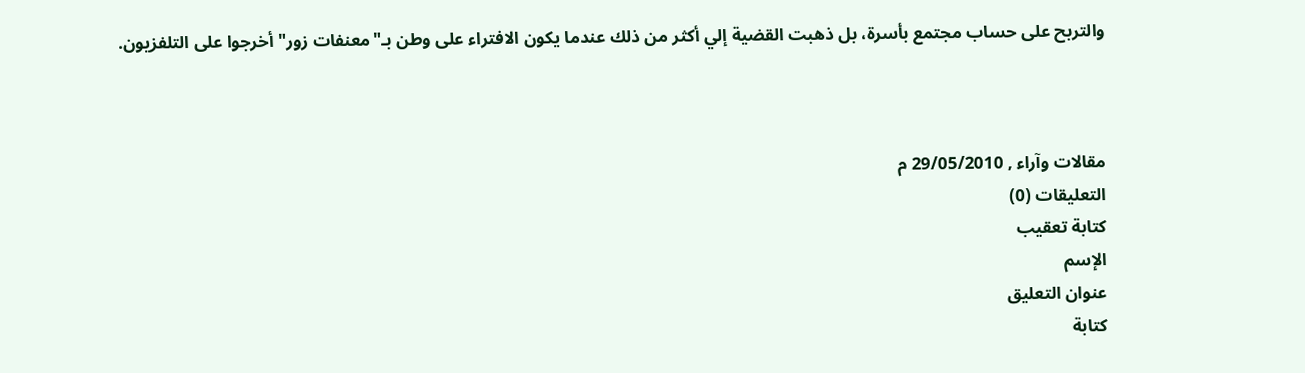والتربح على حساب مجتمع بأسرة، بل ذهبت القضية إلي أكثر من ذلك عندما يكون الافتراء على وطن بـ"معنفات زور" أخرجوا على التلفزيون.



مقالات وآراء , 29/05/2010 م
التعليقات (0)
كتابة تعقيب
الإسم
عنوان التعليق
كتابة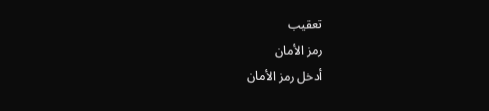تعقيب
رمز الأمان
أدخل رمز الأمان